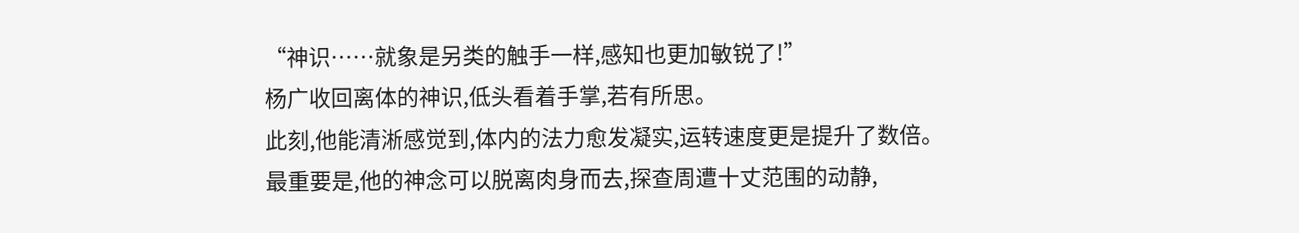“神识……就象是另类的触手一样,感知也更加敏锐了!”
杨广收回离体的神识,低头看着手掌,若有所思。
此刻,他能清淅感觉到,体内的法力愈发凝实,运转速度更是提升了数倍。
最重要是,他的神念可以脱离肉身而去,探查周遭十丈范围的动静,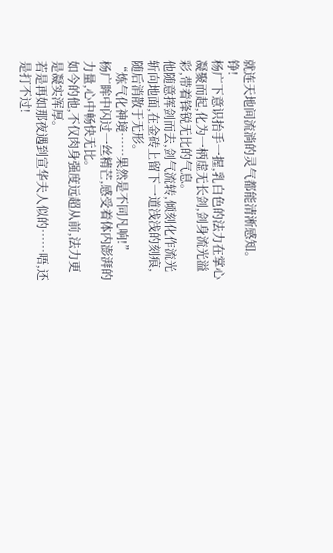就连天地间流淌的灵气都能清淅感知。
铮!
杨广下意识抬手一握,乳白色的法力在掌心凝聚而起,化为一柄虚无长剑,剑身流光溢彩,带着锋锐无比的气息。
他随意挥剑而去,剑气流转,倾刻化作流光斩向地面,在金砖上留下一道浅浅的刻痕,随后消散于无形。
“炼气化神境……果然是不同凡响!”
杨广眸中闪过一丝精芒,感受着体内澎湃的力量,心中畅快无比。
如今的他,不仅肉身强度远超从前,法力更是凝实浑厚。
若是再如那夜遇到宣华夫人似的……唔,还是打不过!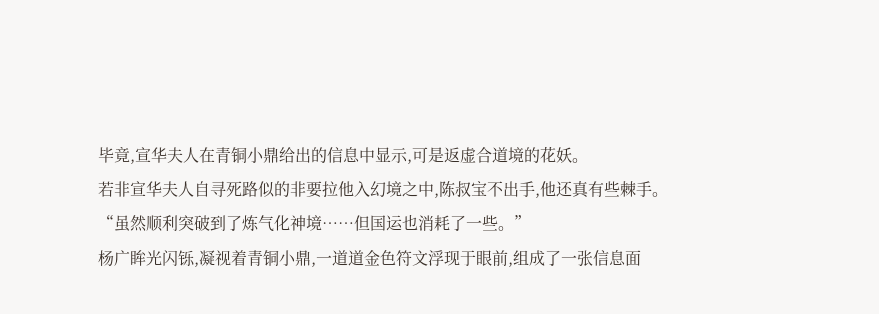毕竟,宣华夫人在青铜小鼎给出的信息中显示,可是返虚合道境的花妖。
若非宣华夫人自寻死路似的非要拉他入幻境之中,陈叔宝不出手,他还真有些棘手。
“虽然顺利突破到了炼气化神境……但国运也消耗了一些。”
杨广眸光闪铄,凝视着青铜小鼎,一道道金色符文浮现于眼前,组成了一张信息面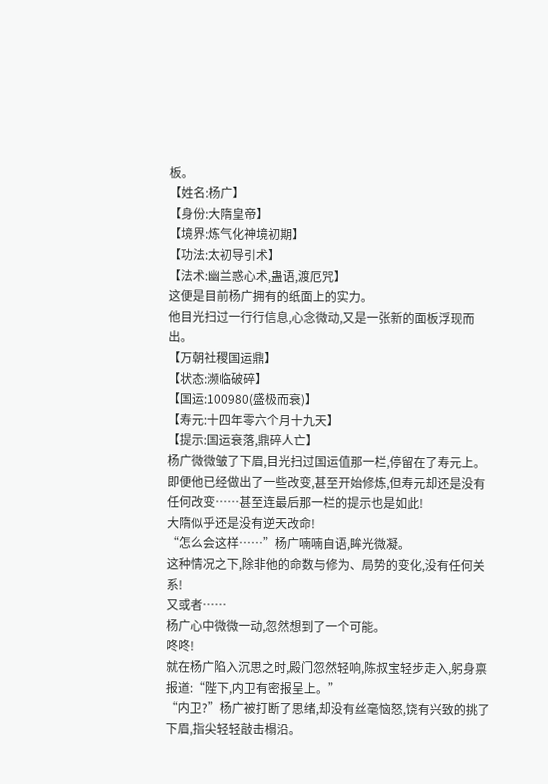板。
【姓名:杨广】
【身份:大隋皇帝】
【境界:炼气化神境初期】
【功法:太初导引术】
【法术:幽兰惑心术,蛊语,渡厄咒】
这便是目前杨广拥有的纸面上的实力。
他目光扫过一行行信息,心念微动,又是一张新的面板浮现而出。
【万朝社稷国运鼎】
【状态:濒临破碎】
【国运:100980(盛极而衰)】
【寿元:十四年零六个月十九天】
【提示:国运衰落,鼎碎人亡】
杨广微微皱了下眉,目光扫过国运值那一栏,停留在了寿元上。
即便他已经做出了一些改变,甚至开始修炼,但寿元却还是没有任何改变……甚至连最后那一栏的提示也是如此!
大隋似乎还是没有逆天改命!
“怎么会这样……”杨广喃喃自语,眸光微凝。
这种情况之下,除非他的命数与修为、局势的变化,没有任何关系!
又或者……
杨广心中微微一动,忽然想到了一个可能。
咚咚!
就在杨广陷入沉思之时,殿门忽然轻响,陈叔宝轻步走入,躬身禀报道:“陛下,内卫有密报呈上。”
“内卫?”杨广被打断了思绪,却没有丝毫恼怒,饶有兴致的挑了下眉,指尖轻轻敲击榻沿。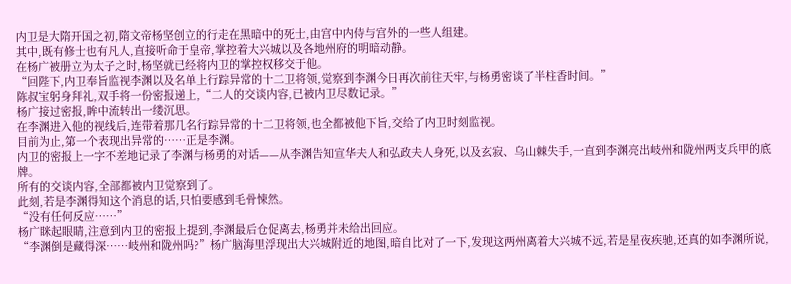内卫是大隋开国之初,隋文帝杨坚创立的行走在黑暗中的死士,由宫中内侍与宫外的一些人组建。
其中,既有修士也有凡人,直接听命于皇帝,掌控着大兴城以及各地州府的明暗动静。
在杨广被册立为太子之时,杨坚就已经将内卫的掌控权移交于他。
“回陛下,内卫奉旨监视李渊以及名单上行踪异常的十二卫将领,觉察到李渊今日再次前往天牢,与杨勇密谈了半柱香时间。”
陈叔宝躬身拜礼,双手将一份密报递上,“二人的交谈内容,已被内卫尽数记录。”
杨广接过密报,眸中流转出一缕沉思。
在李渊进入他的视线后,连带着那几名行踪异常的十二卫将领,也全都被他下旨,交给了内卫时刻监视。
目前为止,第一个表现出异常的……正是李渊。
内卫的密报上一字不差地记录了李渊与杨勇的对话——从李渊告知宣华夫人和弘政夫人身死,以及玄寂、乌山棘失手,一直到李渊亮出岐州和陇州两支兵甲的底牌。
所有的交谈内容,全部都被内卫觉察到了。
此刻,若是李渊得知这个消息的话,只怕要感到毛骨悚然。
“没有任何反应……”
杨广眯起眼睛,注意到内卫的密报上提到,李渊最后仓促离去,杨勇并未给出回应。
“李渊倒是藏得深……岐州和陇州吗?”杨广脑海里浮现出大兴城附近的地图,暗自比对了一下,发现这两州离着大兴城不远,若是星夜疾驰,还真的如李渊所说,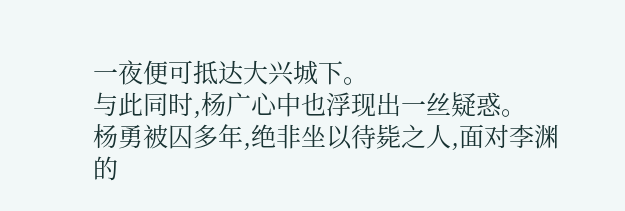一夜便可抵达大兴城下。
与此同时,杨广心中也浮现出一丝疑惑。
杨勇被囚多年,绝非坐以待毙之人,面对李渊的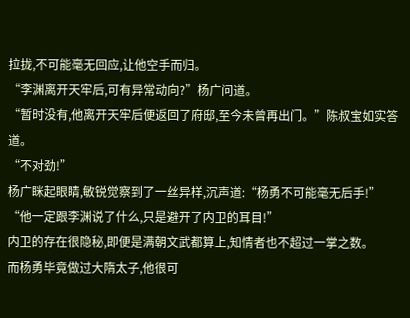拉拢,不可能毫无回应,让他空手而归。
“李渊离开天牢后,可有异常动向?”杨广问道。
“暂时没有,他离开天牢后便返回了府邸,至今未曾再出门。”陈叔宝如实答道。
“不对劲!”
杨广眯起眼睛,敏锐觉察到了一丝异样,沉声道:“杨勇不可能毫无后手!”
“他一定跟李渊说了什么,只是避开了内卫的耳目!”
内卫的存在很隐秘,即便是满朝文武都算上,知情者也不超过一掌之数。
而杨勇毕竟做过大隋太子,他很可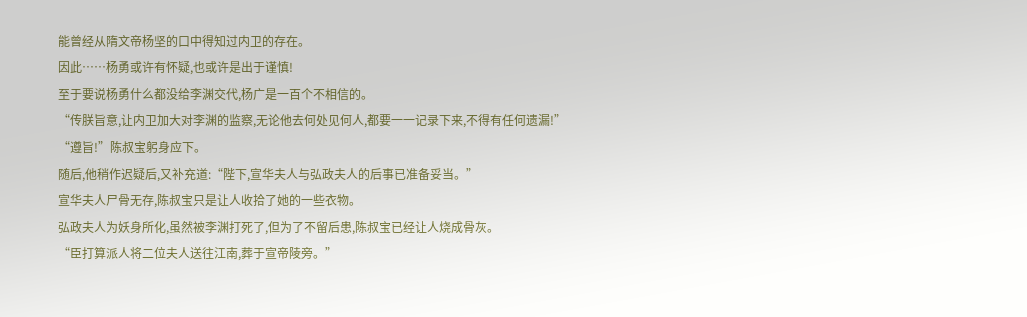能曾经从隋文帝杨坚的口中得知过内卫的存在。
因此……杨勇或许有怀疑,也或许是出于谨慎!
至于要说杨勇什么都没给李渊交代,杨广是一百个不相信的。
“传朕旨意,让内卫加大对李渊的监察,无论他去何处见何人,都要一一记录下来,不得有任何遗漏!”
“遵旨!”陈叔宝躬身应下。
随后,他稍作迟疑后,又补充道:“陛下,宣华夫人与弘政夫人的后事已准备妥当。”
宣华夫人尸骨无存,陈叔宝只是让人收拾了她的一些衣物。
弘政夫人为妖身所化,虽然被李渊打死了,但为了不留后患,陈叔宝已经让人烧成骨灰。
“臣打算派人将二位夫人送往江南,葬于宣帝陵旁。”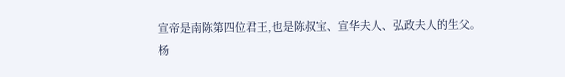宣帝是南陈第四位君王,也是陈叔宝、宣华夫人、弘政夫人的生父。
杨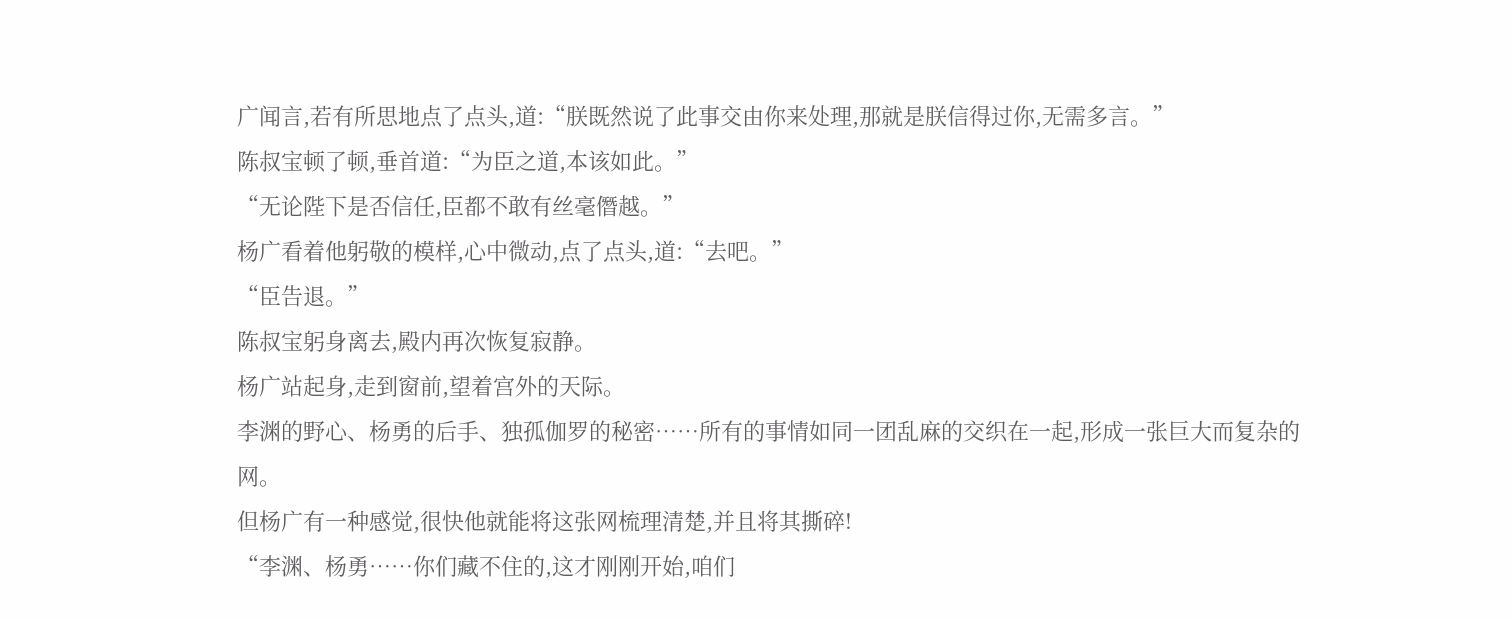广闻言,若有所思地点了点头,道:“朕既然说了此事交由你来处理,那就是朕信得过你,无需多言。”
陈叔宝顿了顿,垂首道:“为臣之道,本该如此。”
“无论陛下是否信任,臣都不敢有丝毫僭越。”
杨广看着他躬敬的模样,心中微动,点了点头,道:“去吧。”
“臣告退。”
陈叔宝躬身离去,殿内再次恢复寂静。
杨广站起身,走到窗前,望着宫外的天际。
李渊的野心、杨勇的后手、独孤伽罗的秘密……所有的事情如同一团乱麻的交织在一起,形成一张巨大而复杂的网。
但杨广有一种感觉,很快他就能将这张网梳理清楚,并且将其撕碎!
“李渊、杨勇……你们藏不住的,这才刚刚开始,咱们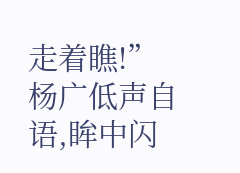走着瞧!”
杨广低声自语,眸中闪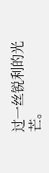过一丝锐利的光芒。